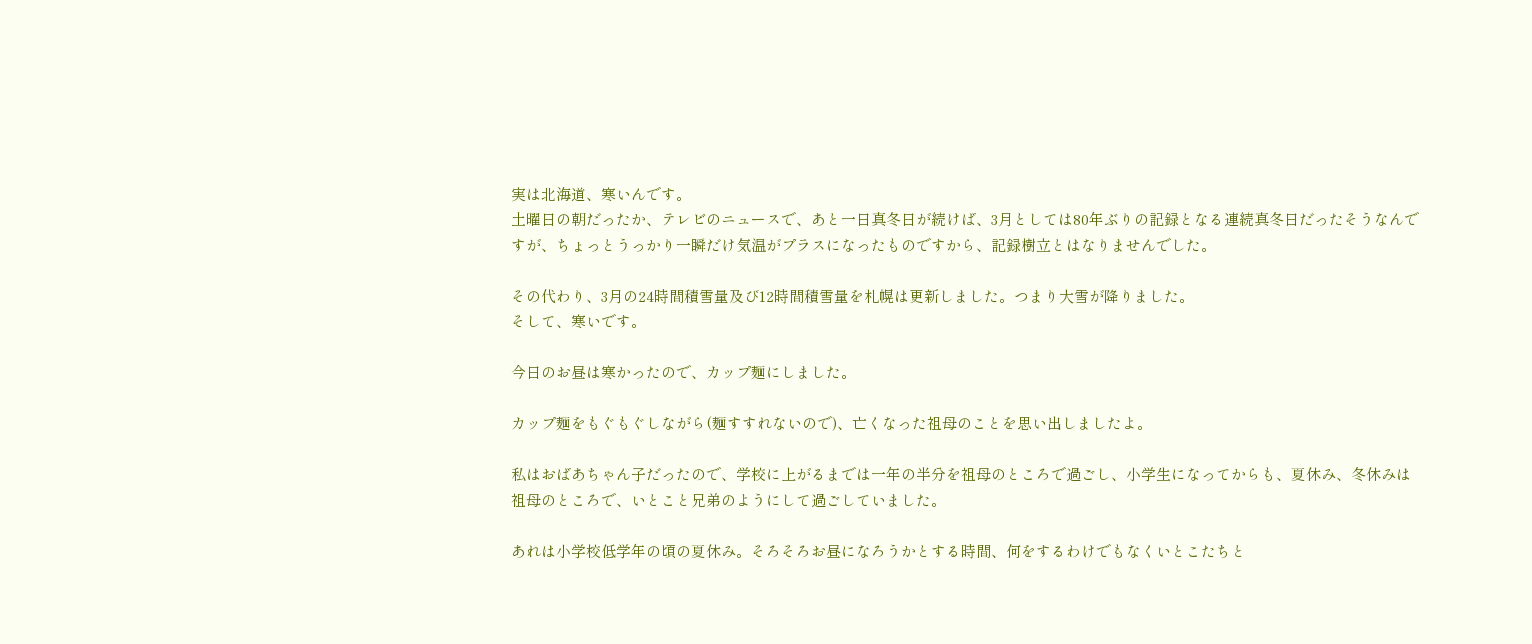実は北海道、寒いんです。
土曜日の朝だったか、テレビのニュースで、あと一日真冬日が続けば、3月としては80年ぶりの記録となる連続真冬日だったそうなんですが、ちょっとうっかり一瞬だけ気温がプラスになったものですから、記録樹立とはなりませんでした。

その代わり、3月の24時間積雪量及び12時間積雪量を札幌は更新しました。つまり大雪が降りました。
そして、寒いです。

今日のお昼は寒かったので、カップ麺にしました。

カップ麺をもぐもぐしながら(麺すすれないので)、亡くなった祖母のことを思い出しましたよ。

私はおばあちゃん子だったので、学校に上がるまでは一年の半分を祖母のところで過ごし、小学生になってからも、夏休み、冬休みは祖母のところで、いとこと兄弟のようにして過ごしていました。

あれは小学校低学年の頃の夏休み。そろそろお昼になろうかとする時間、何をするわけでもなくいとこたちと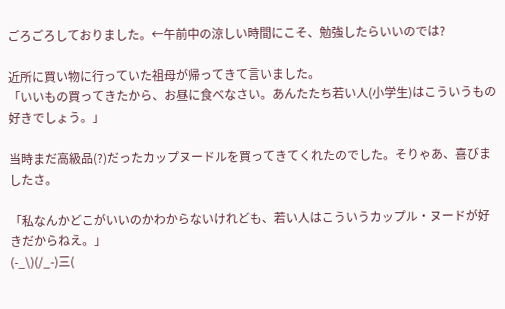ごろごろしておりました。←午前中の涼しい時間にこそ、勉強したらいいのでは?

近所に買い物に行っていた祖母が帰ってきて言いました。
「いいもの買ってきたから、お昼に食べなさい。あんたたち若い人(小学生)はこういうもの好きでしょう。」

当時まだ高級品(?)だったカップヌードルを買ってきてくれたのでした。そりゃあ、喜びましたさ。

「私なんかどこがいいのかわからないけれども、若い人はこういうカップル・ヌードが好きだからねえ。」
(-_\)(/_-)三(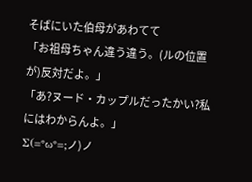そばにいた伯母があわてて
「お祖母ちゃん違う違う。(ルの位置が)反対だよ。」
「あ?ヌード・カップルだったかい?私にはわからんよ。」
Σ(=°ω°=;ノ)ノ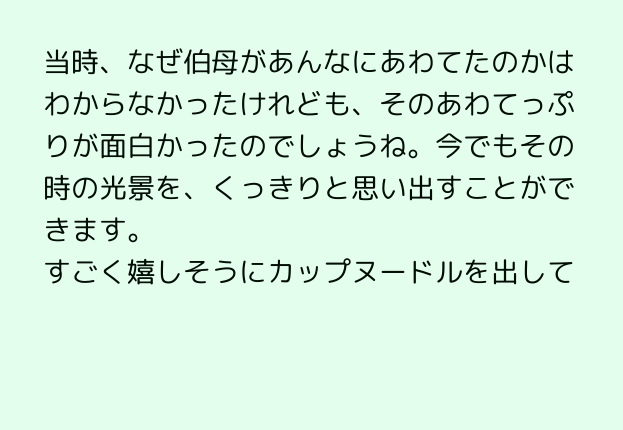当時、なぜ伯母があんなにあわてたのかはわからなかったけれども、そのあわてっぷりが面白かったのでしょうね。今でもその時の光景を、くっきりと思い出すことができます。
すごく嬉しそうにカップヌードルを出して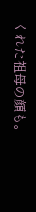くれた祖母の顔も。